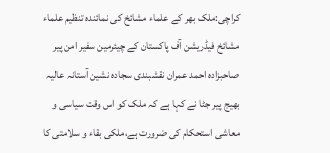کراچی:ملک بھر کے علماء مشائخ کی نمائندہ تنظیم علماء مشائخ فیڈریشن آف پاکستان کے چیئرمین سفیر امن پیر صاحبزادہ احمد عمران نقشبندی سجادہ نشین آستانہ عالیہ بھیج پیر جٹا نے کہا ہے کہ ملک کو اس وقت سیاسی و معاشی استحکام کی ضرورت ہے،ملکی بقاء و سلامتی کا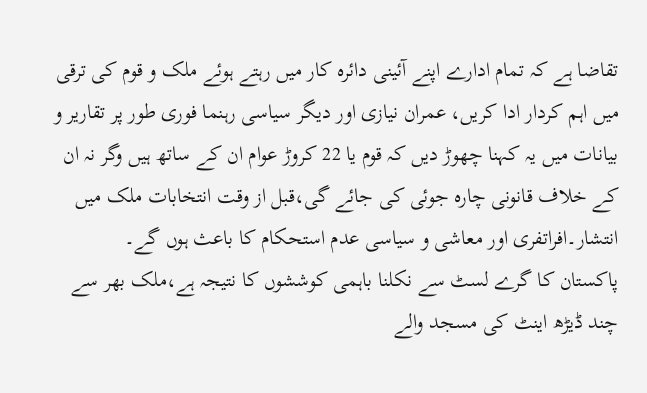تقاضا ہے کہ تمام ادارے اپنے آئینی دائرہ کار میں رہتے ہوئے ملک و قوم کی ترقی میں اہم کردار ادا کریں، عمران نیازی اور دیگر سیاسی رہنما فوری طور پر تقاریر و بیانات میں یہ کہنا چھوڑ دیں کہ قوم یا 22 کروڑ عوام ان کے ساتھ ہیں وگر نہ ان کے خلاف قانونی چارہ جوئی کی جائے گی،قبل از وقت انتخابات ملک میں انتشار۔افراتفری اور معاشی و سیاسی عدم استحکام کا باعث ہوں گے۔
پاکستان کا گرے لسٹ سے نکلنا باہمی کوششوں کا نتیجہ ہے،ملک بھر سے چند ڈیڑھ اینٹ کی مسجد والے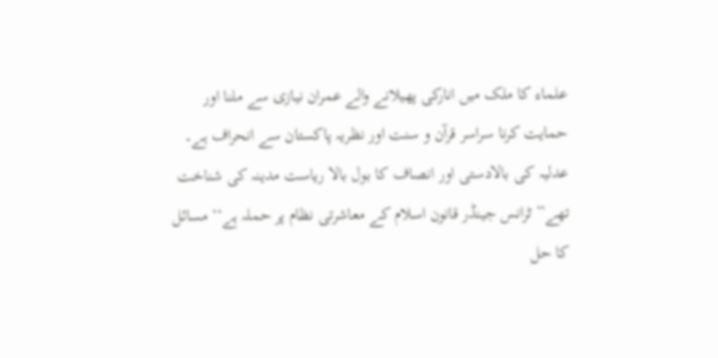علماء کا ملک میں انارکی پھیلانے والے عمران نیازی سے ملنا اور حمایت کرنا سراسر قرآن و سنت اور نظریہ پاکستان سے انحراف ہے۔
عدلیہ کی بالادستی اور انصاف کا بول بالا ریاست مدینہ کی شناخت تھے’’ٹرانس جینڈر قانون اسلام کے معاشرتی نظام پر حملہ ہے‘‘ مسائل کا حل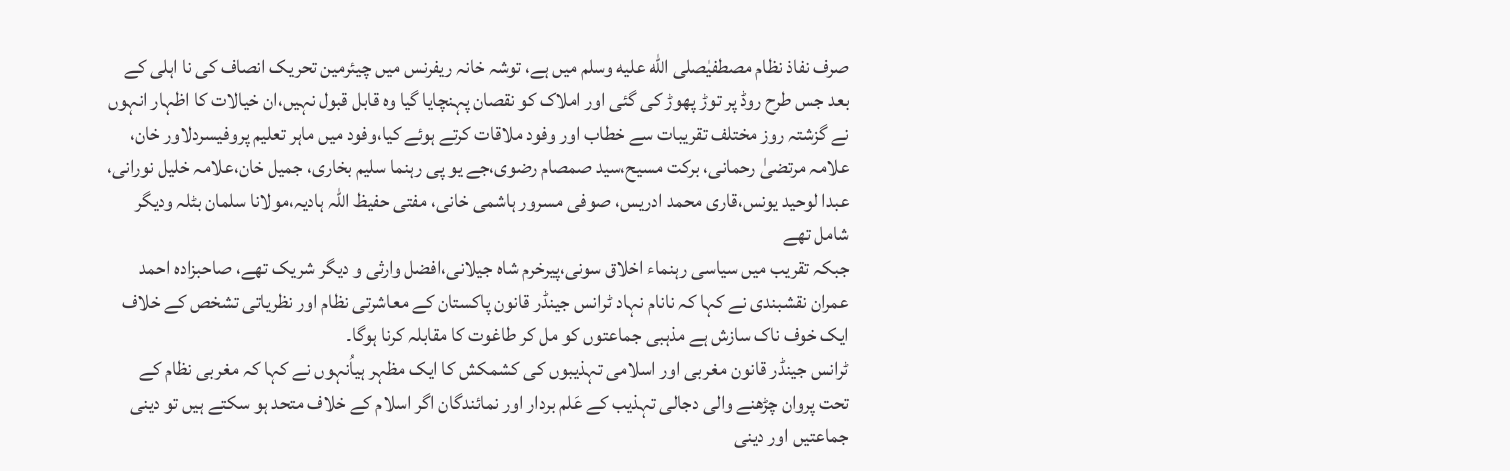صرف نفاذ نظام مصطفیٰصلى الله عليه وسلم میں ہے، توشہ خانہ ریفرنس میں چیئرمین تحریک انصاف کی نا اہلی کے بعد جس طرح روڈ پر توڑ پھوڑ کی گئی اور املاک کو نقصان پہنچایا گیا وہ قابل قبول نہیں،ان خیالات کا اظہار انہوں نے گزشتہ روز مختلف تقریبات سے خطاب اور وفود ملاقات کرتے ہوئے کیا،وفود میں ماہر تعلیم پروفیسردلاور خان، علامہ مرتضیٰ رحمانی، برکت مسیح،سید صمصام رضوی،جے یو پی رہنما سلیم بخاری، جمیل خان،علامہ خلیل نورانی، عبدا لوحید یونس،قاری محمد ادریس، صوفی مسرور ہاشمی خانی، مفتی حفیظ اللہ ہادیہ،مولانا سلمان بٹلہ ودیگر شامل تھے
جبکہ تقریب میں سیاسی رہنماء اخلاق سونی،پیرخرم شاہ جیلانی،افضل وارثی و دیگر شریک تھے، صاحبزادہ احمد عمران نقشبندی نے کہا کہ نانام نہاد ٹرانس جینڈر قانون پاکستان کے معاشرتی نظام اور نظریاتی تشخص کے خلاف ایک خوف ناک سازش ہے مذہبی جماعتوں کو مل کر طاغوت کا مقابلہ کرنا ہوگا۔
ٹرانس جینڈر قانون مغربی اور اسلامی تہذیبوں کی کشمکش کا ایک مظہر ہیاُنہوں نے کہا کہ مغربی نظام کے تحت پروان چڑھنے والی دجالی تہذیب کے عَلم بردار اور نمائندگان اگر اسلام کے خلاف متحد ہو سکتے ہیں تو دینی جماعتیں اور دینی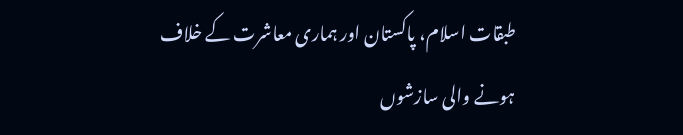طبقات اسلام، پاکستان اور ہماری معاشرت کے خلاف ہونے والی سازشوں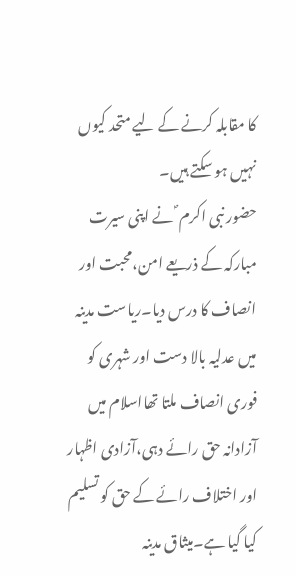کا مقابلہ کرنے کے لیے متحد کیوں نہیں ہو سکتے ہیں۔
حضور نبی اکرم ؐ نے اپنی سیرت مبارکہ کے ذریعے امن،محبت اور انصاف کا درس دیا۔ریاست مدینہ میں عدلیہ بالا دست اور شہری کو فوری انصاف ملتا تھااسلام میں آزادانہ حق رائے دہی،آزادی اظہار اور اختلاف رائے کے حق کو تسلیم کیا گیا ہے۔میثاق مدینہ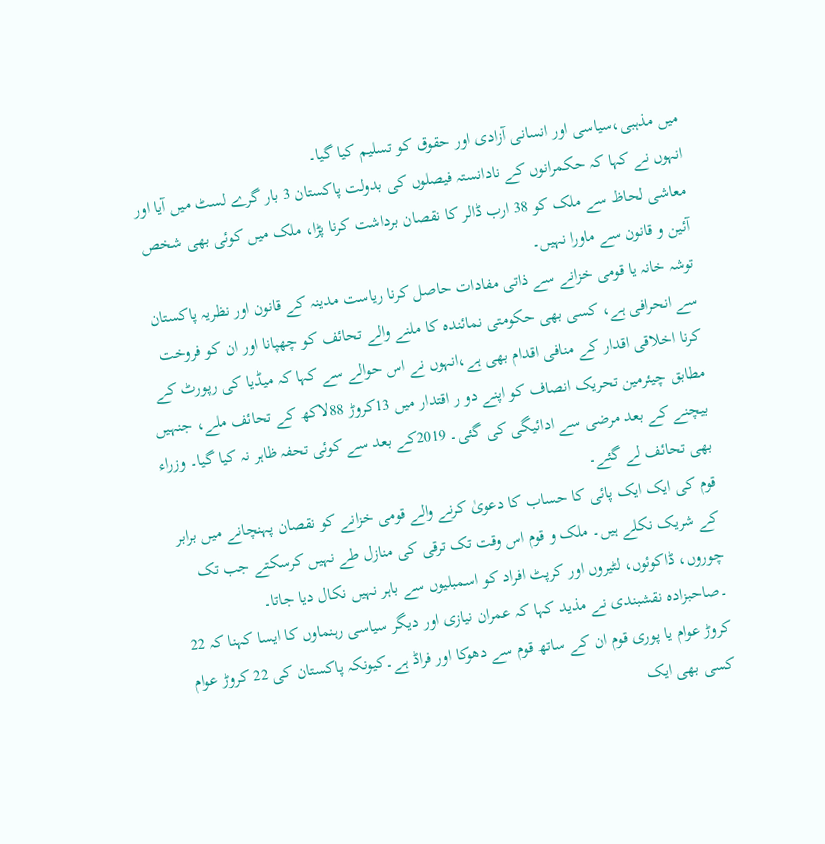میں مذہبی،سیاسی اور انسانی آزادی اور حقوق کو تسلیم کیا گیا۔
انہوں نے کہا کہ حکمرانوں کے نادانستہ فیصلوں کی بدولت پاکستان 3 بار گرے لسٹ میں آیا اور معاشی لحاظ سے ملک کو 38 ارب ڈالر کا نقصان برداشت کرنا پڑا، ملک میں کوئی بھی شخص آئین و قانون سے ماورا نہیں۔
توشہ خانہ یا قومی خزانے سے ذاتی مفادات حاصل کرنا ریاست مدینہ کے قانون اور نظریہ پاکستان سے انحرافی ہے، کسی بھی حکومتی نمائندہ کا ملنے والے تحائف کو چھپانا اور ان کو فروخت کرنا اخلاقی اقدار کے منافی اقدام بھی ہے،انہوں نے اس حوالے سے کہا کہ میڈیا کی رپورٹ کے مطابق چیئرمین تحریک انصاف کو اپنے دو ر اقتدار میں 13کروڑ 88لاکھ کے تحائف ملے، جنہیں بیچنے کے بعد مرضی سے ادائیگی کی گئی۔ 2019کے بعد سے کوئی تحفہ ظاہر نہ کیا گیا۔ وزراء بھی تحائف لے گئے۔
قوم کی ایک ایک پائی کا حساب کا دعویٰ کرنے والے قومی خزانے کو نقصان پہنچانے میں برابر کے شریک نکلے ہیں۔ ملک و قوم اس وقت تک ترقی کی منازل طے نہیں کرسکتے جب تک چوروں، ڈاکوئوں، لٹیروں اور کرپٹ افراد کو اسمبلیوں سے باہر نہیں نکال دیا جاتا۔
۔صاحبزادہ نقشبندی نے مذید کہا کہ عمران نیازی اور دیگر سیاسی رہنماوں کا ایسا کہنا کہ 22 کروڑ عوام یا پوری قوم ان کے ساتھ قوم سے دھوکا اور فراڈ ہے۔کیونکہ پاکستان کی 22 کروڑ عوام کسی بھی ایک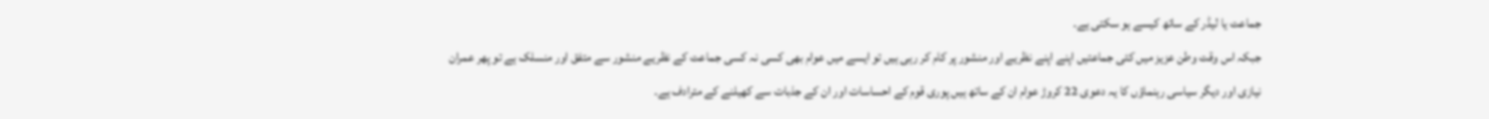جماعت یا لیڈر کے ساتھ کیسے ہو سکتی ہے۔
جبکہ اس وقت وطن عزیز میں کئی جماعتیں اپنے اپنے نظریے اور منشور پر کام کر رہی ہیں تو ایسے میں عوام بھی کسی نہ کسی جماعت کے نظریے منشور سے متفق اور منسلک ہے تو پھر عمران نیازی اور دیگر سیاسی رہنماؤں کا یہ دعوی 22 کروڑ عوام ان کے ساتھ ہیں پوری قوم کے احساسات اور ان کے جذبات سے کھیلنے کے مترادف ہے۔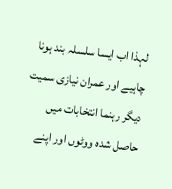لہذا اب ایسا سلسلہ بند ہونا چاہیے اور عمران نیازی سمیت دیگر رہنما انتخابات میں حاصل شدہ ووٹوں اور اپنے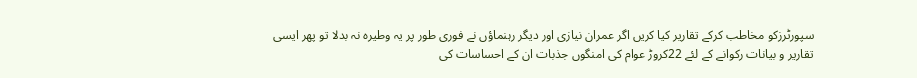سپورٹرزکو مخاطب کرکے تقاریر کیا کریں اگر عمران نیازی اور دیگر رہنماؤں نے فوری طور پر یہ وطیرہ نہ بدلا تو پھر ایسی تقاریر و بیانات رکوانے کے لئے 22کروڑ عوام کی امنگوں جذبات ان کے احساسات کی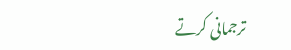ترجمانی کرتے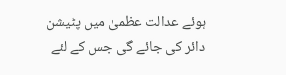ہوئے عدالت عظمیٰ میں پٹیشن دائر کی جائے گی جس کے لئے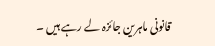قانونی ماہرین جائزہ لے رہے ہیں ۔